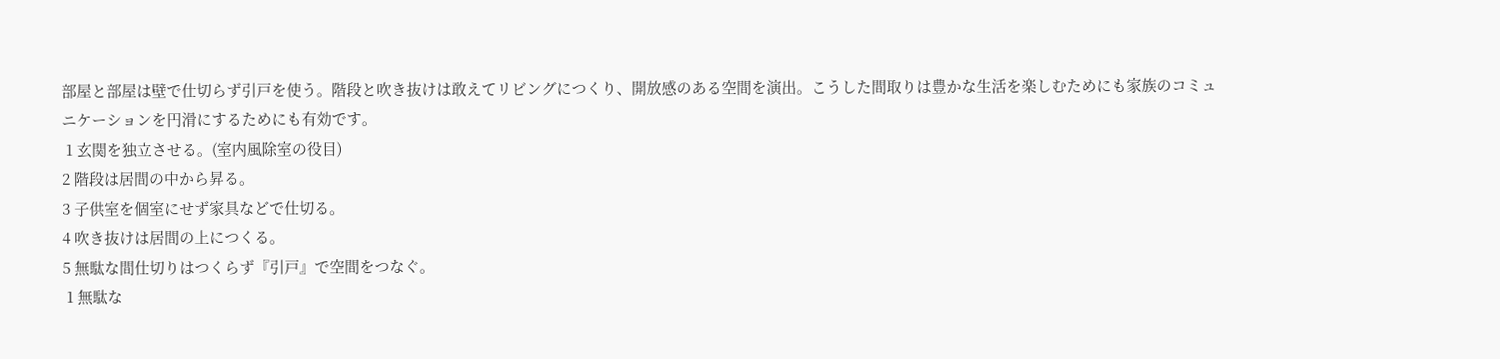部屋と部屋は壁で仕切らず引戸を使う。階段と吹き抜けは敢えてリビングにつくり、開放感のある空間を演出。こうした間取りは豊かな生活を楽しむためにも家族のコミュニケーションを円滑にするためにも有効です。
 1 玄関を独立させる。(室内風除室の役目)
2 階段は居間の中から昇る。
3 子供室を個室にせず家具などで仕切る。
4 吹き抜けは居間の上につくる。
5 無駄な間仕切りはつくらず『引戸』で空間をつなぐ。
 1 無駄な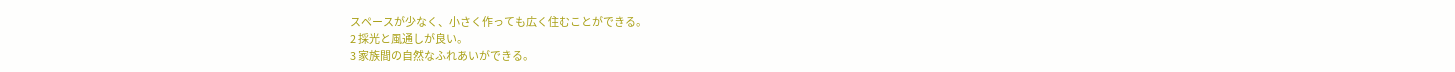スペースが少なく、小さく作っても広く住むことができる。
2 採光と風通しが良い。
3 家族間の自然なふれあいができる。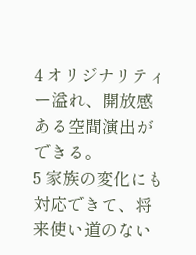4 オリジナリティー溢れ、開放感ある空間演出ができる。
5 家族の変化にも対応できて、将来使い道のない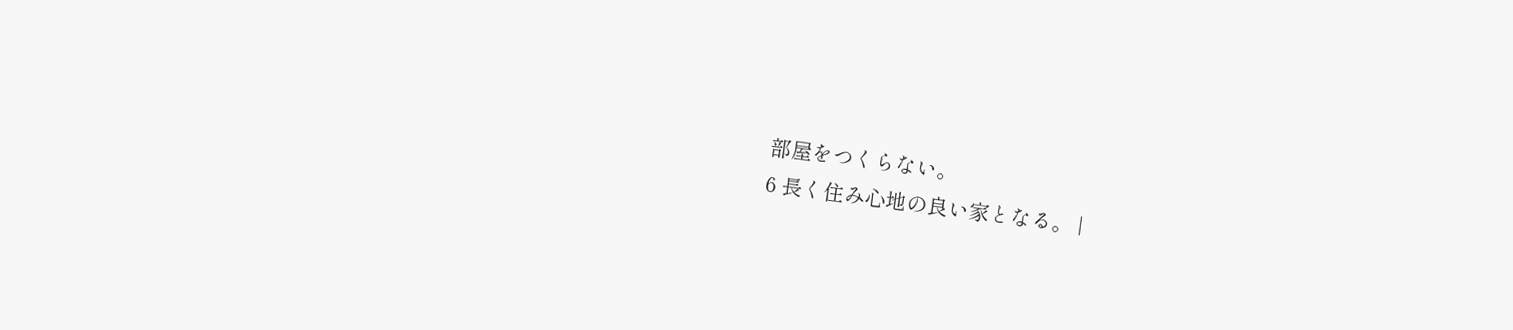部屋をつくらない。
6 長く住み心地の良い家となる。 |